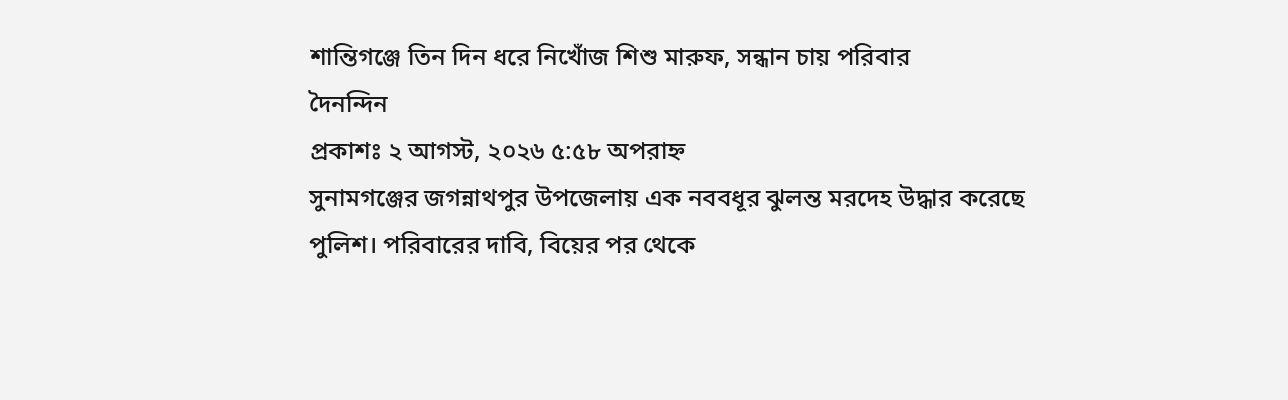শান্তিগঞ্জে তিন দিন ধরে নিখোঁজ শিশু মারুফ, সন্ধান চায় পরিবার
দৈনন্দিন
প্রকাশঃ ২ আগস্ট, ২০২৬ ৫:৫৮ অপরাহ্ন
সুনামগঞ্জের জগন্নাথপুর উপজেলায় এক নববধূর ঝুলন্ত মরদেহ উদ্ধার করেছে পুলিশ। পরিবারের দাবি, বিয়ের পর থেকে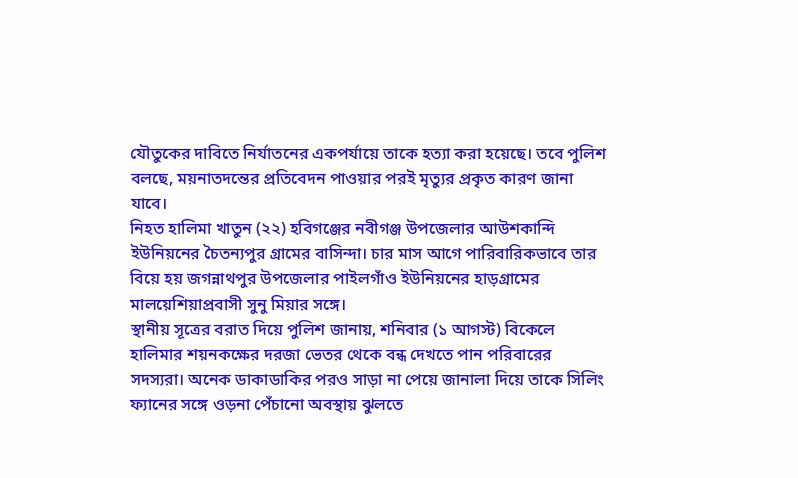যৌতুকের দাবিতে নির্যাতনের একপর্যায়ে তাকে হত্যা করা হয়েছে। তবে পুলিশ বলছে, ময়নাতদন্তের প্রতিবেদন পাওয়ার পরই মৃত্যুর প্রকৃত কারণ জানা যাবে।
নিহত হালিমা খাতুন (২২) হবিগঞ্জের নবীগঞ্জ উপজেলার আউশকান্দি ইউনিয়নের চৈতন্যপুর গ্রামের বাসিন্দা। চার মাস আগে পারিবারিকভাবে তার বিয়ে হয় জগন্নাথপুর উপজেলার পাইলগাঁও ইউনিয়নের হাড়গ্রামের মালয়েশিয়াপ্রবাসী সুনু মিয়ার সঙ্গে।
স্থানীয় সূত্রের বরাত দিয়ে পুলিশ জানায়, শনিবার (১ আগস্ট) বিকেলে হালিমার শয়নকক্ষের দরজা ভেতর থেকে বন্ধ দেখতে পান পরিবারের সদস্যরা। অনেক ডাকাডাকির পরও সাড়া না পেয়ে জানালা দিয়ে তাকে সিলিং ফ্যানের সঙ্গে ওড়না পেঁচানো অবস্থায় ঝুলতে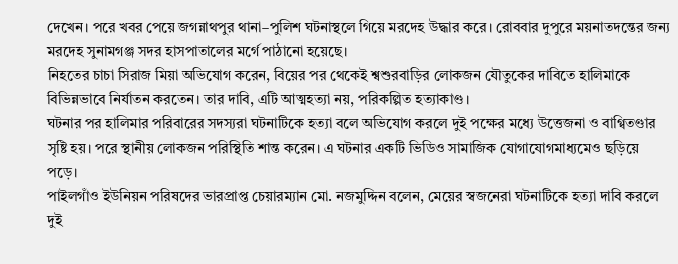দেখেন। পরে খবর পেয়ে জগন্নাথপুর থানা–পুলিশ ঘটনাস্থলে গিয়ে মরদেহ উদ্ধার করে। রোববার দুপুরে ময়নাতদন্তের জন্য মরদেহ সুনামগঞ্জ সদর হাসপাতালের মর্গে পাঠানো হয়েছে।
নিহতের চাচা সিরাজ মিয়া অভিযোগ করেন, বিয়ের পর থেকেই শ্বশুরবাড়ির লোকজন যৌতুকের দাবিতে হালিমাকে বিভিন্নভাবে নির্যাতন করতেন। তার দাবি, এটি আত্মহত্যা নয়, পরিকল্পিত হত্যাকাণ্ড।
ঘটনার পর হালিমার পরিবারের সদস্যরা ঘটনাটিকে হত্যা বলে অভিযোগ করলে দুই পক্ষের মধ্যে উত্তেজনা ও বাগ্বিতণ্ডার সৃষ্টি হয়। পরে স্থানীয় লোকজন পরিস্থিতি শান্ত করেন। এ ঘটনার একটি ভিডিও সামাজিক যোগাযোগমাধ্যমেও ছড়িয়ে পড়ে।
পাইলগাঁও ইউনিয়ন পরিষদের ভারপ্রাপ্ত চেয়ারম্যান মো. নজমুদ্দিন বলেন, মেয়ের স্বজনেরা ঘটনাটিকে হত্যা দাবি করলে দুই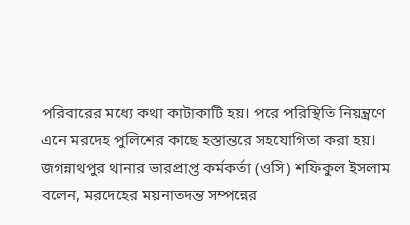পরিবারের মধ্যে কথা কাটাকাটি হয়। পরে পরিস্থিতি নিয়ন্ত্রণে এনে মরদেহ পুলিশের কাছে হস্তান্তরে সহযোগিতা করা হয়।
জগন্নাথপুর থানার ভারপ্রাপ্ত কর্মকর্তা (ওসি) শফিকুল ইসলাম বলেন, মরদেহের ময়নাতদন্ত সম্পন্নের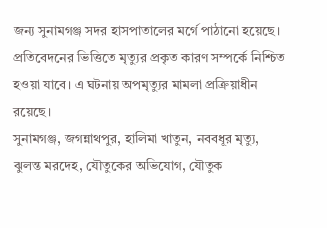জন্য সুনামগঞ্জ সদর হাসপাতালের মর্গে পাঠানো হয়েছে। প্রতিবেদনের ভিত্তিতে মৃত্যুর প্রকৃত কারণ সম্পর্কে নিশ্চিত হওয়া যাবে। এ ঘটনায় অপমৃত্যুর মামলা প্রক্রিয়াধীন রয়েছে।
সুনামগঞ্জ, জগন্নাথপুর, হালিমা খাতুন, নববধূর মৃত্যু, ঝুলন্ত মরদেহ, যৌতুকের অভিযোগ, যৌতুক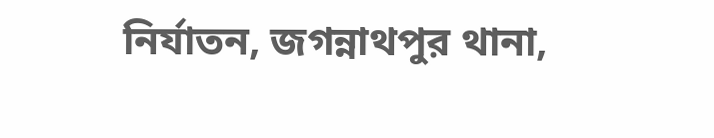নির্যাতন, জগন্নাথপুর থানা,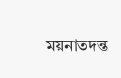ময়নাতদন্ত